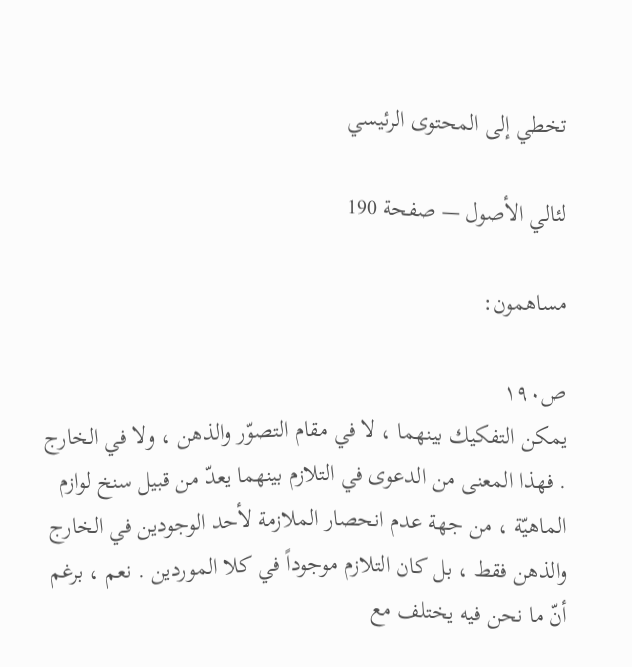تخطي إلى المحتوى الرئيسي

لئالي الأصول — صفحة 190

مساهمون:

ص١٩٠
يمكن التفكيك بينهما ، لا في مقام التصوّر والذهن ، ولا في الخارج . فهذا المعنى من الدعوى في التلازم بينهما يعدّ من قبيل سنخ لوازم الماهيّة ، من جهة عدم انحصار الملازمة لأحد الوجودين في الخارج والذهن فقط ، بل كان التلازم موجوداً في كلا الموردين . نعم ، برغم أنّ ما نحن فيه يختلف مع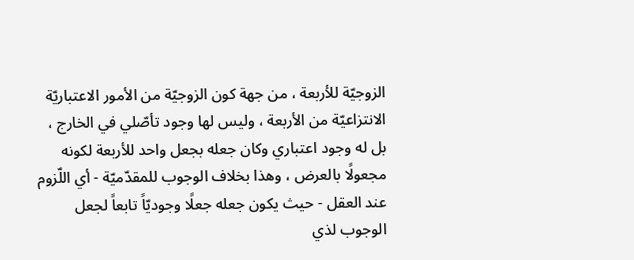الزوجيّة للأربعة ، من جهة كون الزوجيّة من الأمور الاعتباريّة الانتزاعيّة من الأربعة ، وليس لها وجود تأصّلي في الخارج ، بل له وجود اعتباري وكان جعله بجعل واحد للأربعة لكونه مجعولًا بالعرض ، وهذا بخلاف الوجوب للمقدّميّة - أي اللّزوم عند العقل - حيث يكون جعله جعلًا وجوديّاً تابعاً لجعل الوجوب لذي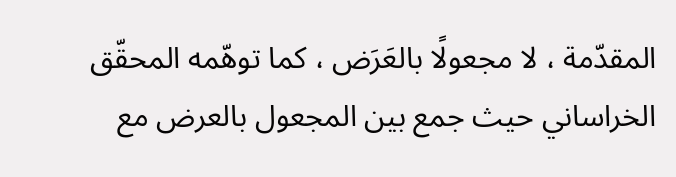المقدّمة ، لا مجعولًا بالعَرَض ، كما توهّمه المحقّق الخراساني حيث جمع بين المجعول بالعرض مع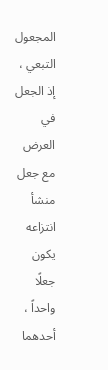المجعول التبعي ، إذ الجعل في العرض مع جعل منشأ انتزاعه يكون جعلًا واحداً ، أحدهما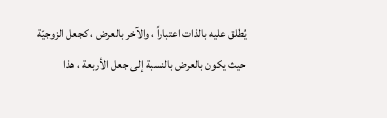يُطلق عليه بالذات اعتباراً ، والآخر بالعرض ، كجعل الزوجيّة حيث يكون بالعرض بالنسبة إلى جعل الأربعة ، هذا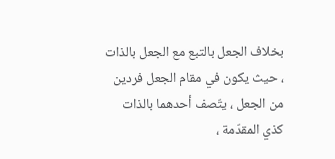بخلاف الجعل بالتبع مع الجعل بالذات ، حيث يكون في مقام الجعل فردين من الجعل ، يتّصف أحدهما بالذات كذي المقدّمة ،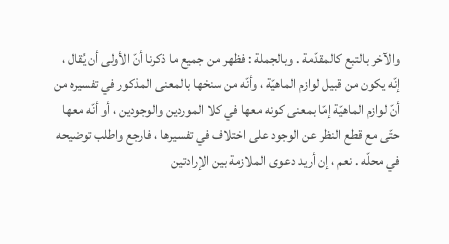والآخر بالتبع كالمقدّمة . وبالجملة : فظهر من جميع ما ذكرنا أنّ الأولى أن يُقال ، إنّه يكون من قبيل لوازم الماهيّة ، وأنّه من سنخها بالمعنى المذكور في تفسيره من أنّ لوازم الماهيّة إمّا بمعنى كونه معها في كلا الموردين والوجودين ، أو أنّه معها حتّى مع قطع النظر عن الوجود على اختلاف في تفسيرها ، فارجع واطلب توضيحه في محلّه . نعم ، إن أريد دعوى الملازمة بين الإرادتين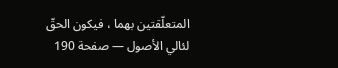المتعلّقتين بهما ، فيكون الحقّ
لئالي الأصول — صفحة 190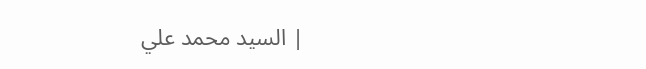| السيد محمد علي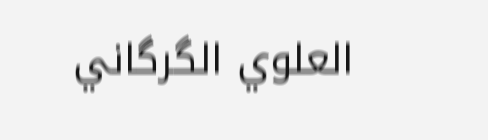العلوي الگرگاني